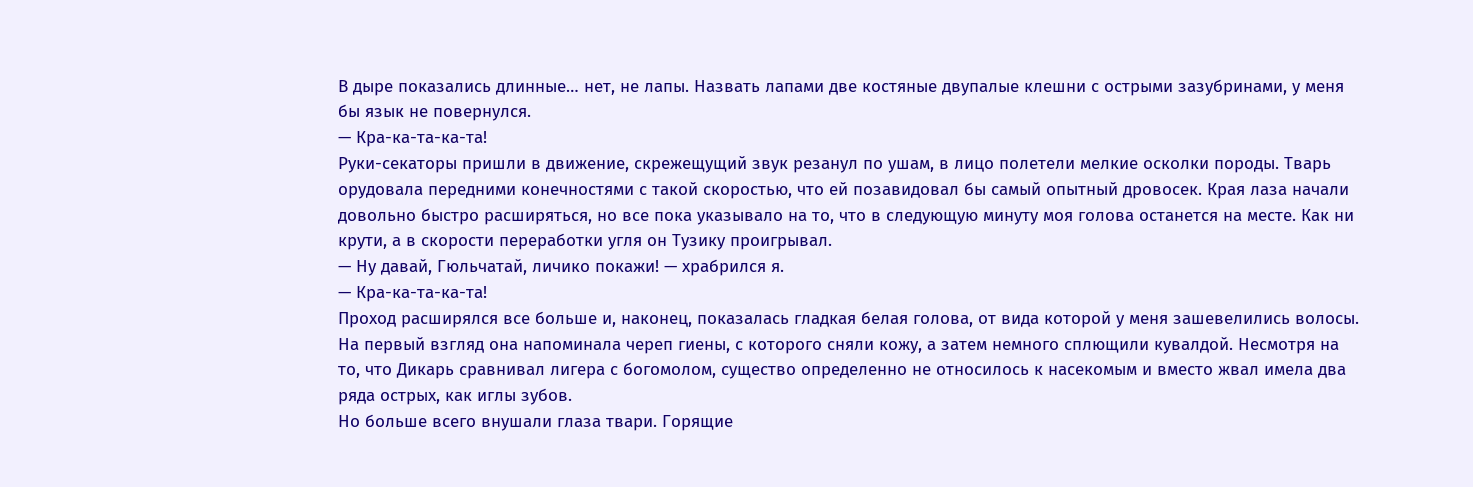В дыре показались длинные… нет, не лапы. Назвать лапами две костяные двупалые клешни с острыми зазубринами, у меня бы язык не повернулся.
— Кра-ка-та-ка-та!
Руки-секаторы пришли в движение, скрежещущий звук резанул по ушам, в лицо полетели мелкие осколки породы. Тварь орудовала передними конечностями с такой скоростью, что ей позавидовал бы самый опытный дровосек. Края лаза начали довольно быстро расширяться, но все пока указывало на то, что в следующую минуту моя голова останется на месте. Как ни крути, а в скорости переработки угля он Тузику проигрывал.
— Ну давай, Гюльчатай, личико покажи! — храбрился я.
— Кра-ка-та-ка-та!
Проход расширялся все больше и, наконец, показалась гладкая белая голова, от вида которой у меня зашевелились волосы. На первый взгляд она напоминала череп гиены, с которого сняли кожу, а затем немного сплющили кувалдой. Несмотря на то, что Дикарь сравнивал лигера с богомолом, существо определенно не относилось к насекомым и вместо жвал имела два ряда острых, как иглы зубов.
Но больше всего внушали глаза твари. Горящие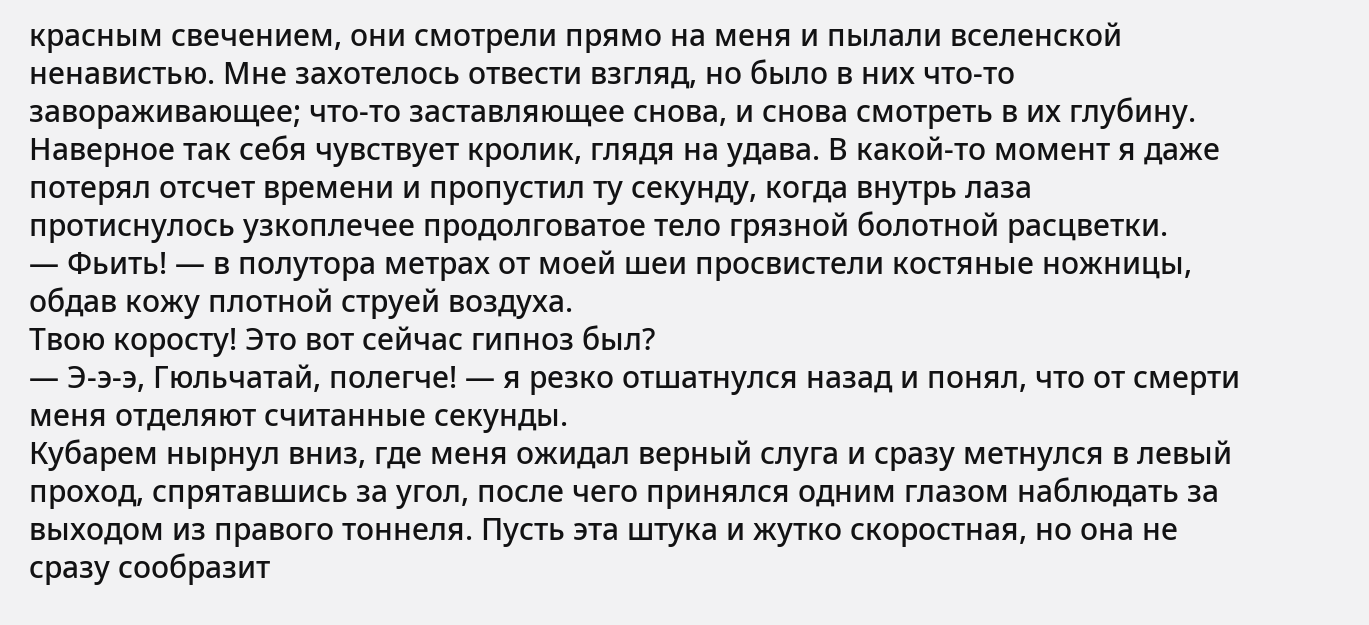красным свечением, они смотрели прямо на меня и пылали вселенской ненавистью. Мне захотелось отвести взгляд, но было в них что-то завораживающее; что-то заставляющее снова, и снова смотреть в их глубину. Наверное так себя чувствует кролик, глядя на удава. В какой-то момент я даже потерял отсчет времени и пропустил ту секунду, когда внутрь лаза протиснулось узкоплечее продолговатое тело грязной болотной расцветки.
— Фьить! — в полутора метрах от моей шеи просвистели костяные ножницы, обдав кожу плотной струей воздуха.
Твою коросту! Это вот сейчас гипноз был?
— Э-э-э, Гюльчатай, полегче! — я резко отшатнулся назад и понял, что от смерти меня отделяют считанные секунды.
Кубарем нырнул вниз, где меня ожидал верный слуга и сразу метнулся в левый проход, спрятавшись за угол, после чего принялся одним глазом наблюдать за выходом из правого тоннеля. Пусть эта штука и жутко скоростная, но она не сразу сообразит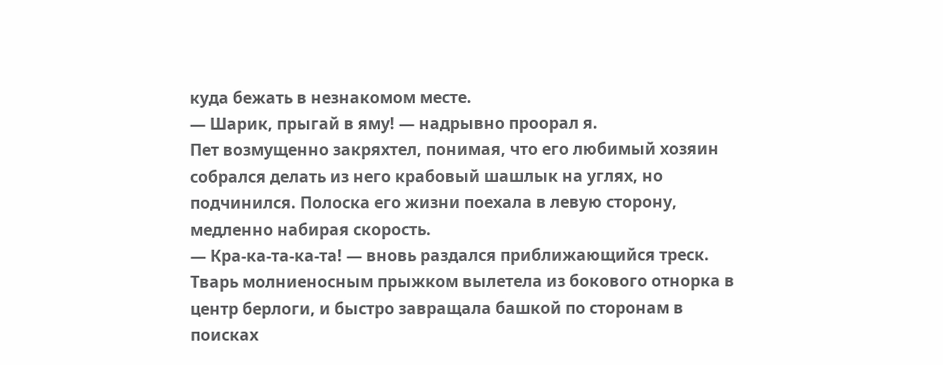куда бежать в незнакомом месте.
— Шарик, прыгай в яму! — надрывно проорал я.
Пет возмущенно закряхтел, понимая, что его любимый хозяин собрался делать из него крабовый шашлык на углях, но подчинился. Полоска его жизни поехала в левую сторону, медленно набирая скорость.
— Кра-ка-та-ка-та! — вновь раздался приближающийся треск.
Тварь молниеносным прыжком вылетела из бокового отнорка в центр берлоги, и быстро завращала башкой по сторонам в поисках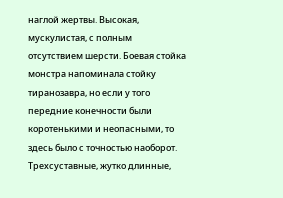наглой жертвы. Высокая, мускулистая, с полным отсутствием шерсти. Боевая стойка монстра напоминала стойку тиранозавра, но если у того передние конечности были коротенькими и неопасными, то здесь было с точностью наоборот. Трехсуставные, жутко длинные,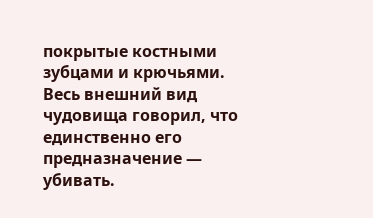покрытые костными зубцами и крючьями. Весь внешний вид чудовища говорил, что единственно его предназначение — убивать.